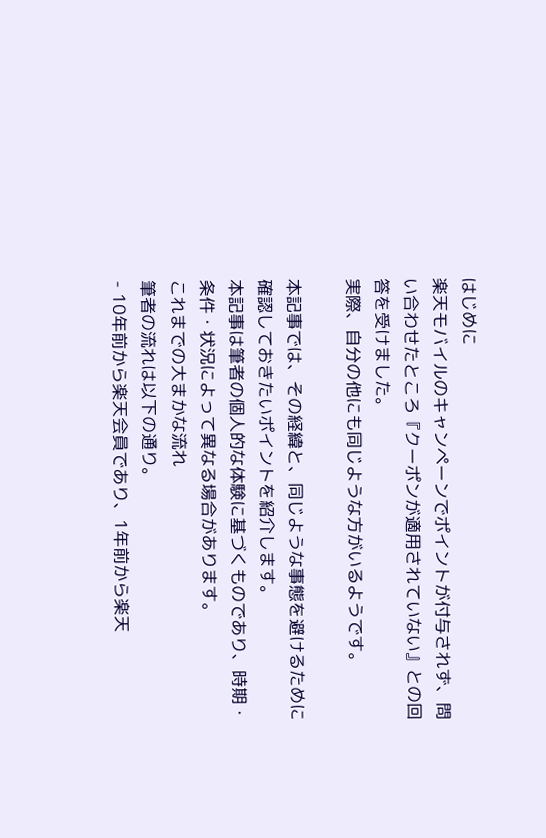はじめに
楽天モバイルのキャンペーンでポイントが付与されず、問い合わせたところ『クーポンが適用されていない』との回答を受けました。
実際、自分の他にも同じような方がいるようです。

本記事では、その経緯と、同じような事態を避けるために確認しておきたいポイントを紹介します。
本記事は筆者の個人的な体験に基づくものであり、時期・条件・状況によって異なる場合があります。
これまでの大まかな流れ
筆者の流れは以下の通り。
- 10年前から楽天会員であり、1年前から楽天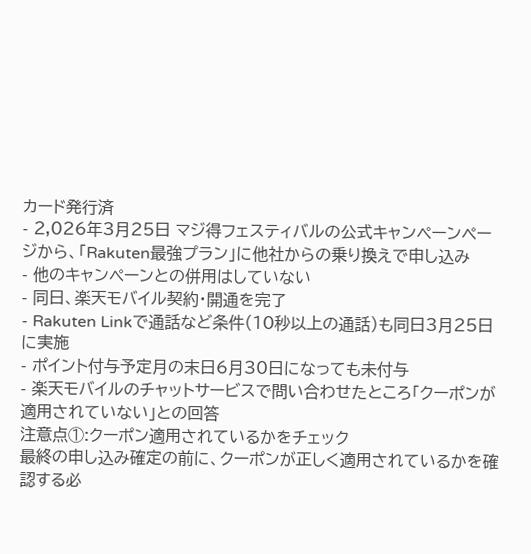カード発行済
- 2,026年3月25日 マジ得フェスティバルの公式キャンペーンページから、「Rakuten最強プラン」に他社からの乗り換えで申し込み
- 他のキャンペーンとの併用はしていない
- 同日、楽天モバイル契約・開通を完了
- Rakuten Linkで通話など条件(10秒以上の通話)も同日3月25日に実施
- ポイント付与予定月の末日6月30日になっても未付与
- 楽天モバイルのチャットサービスで問い合わせたところ「クーポンが適用されていない」との回答
注意点①:クーポン適用されているかをチェック
最終の申し込み確定の前に、クーポンが正しく適用されているかを確認する必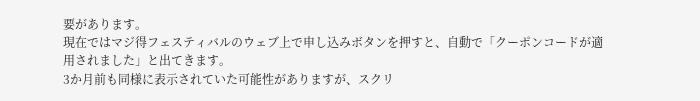要があります。
現在ではマジ得フェスティバルのウェブ上で申し込みボタンを押すと、自動で「クーポンコードが適用されました」と出てきます。
3か月前も同様に表示されていた可能性がありますが、スクリ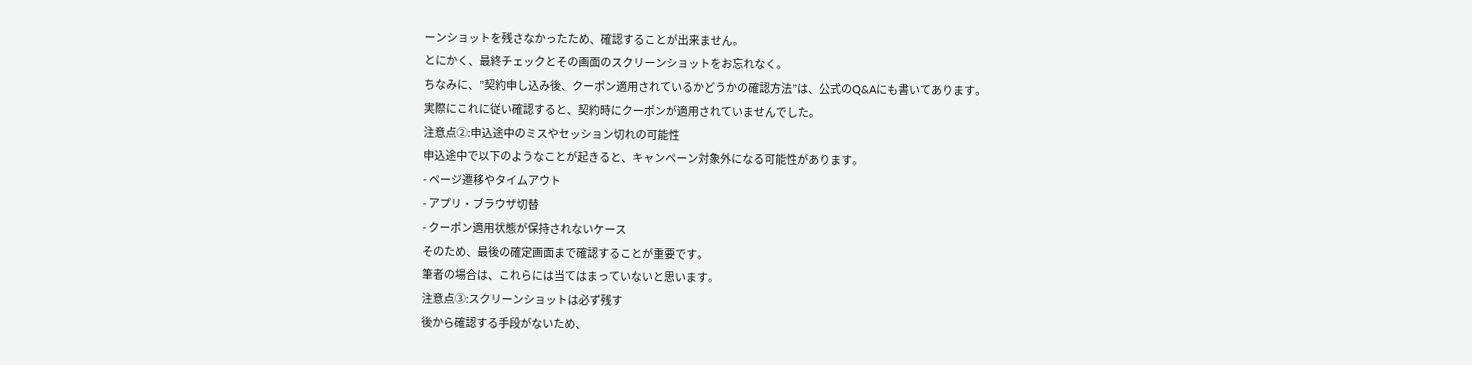ーンショットを残さなかったため、確認することが出来ません。
とにかく、最終チェックとその画面のスクリーンショットをお忘れなく。
ちなみに、”契約申し込み後、クーポン適用されているかどうかの確認方法”は、公式のQ&Aにも書いてあります。
実際にこれに従い確認すると、契約時にクーポンが適用されていませんでした。
注意点②:申込途中のミスやセッション切れの可能性
申込途中で以下のようなことが起きると、キャンペーン対象外になる可能性があります。
- ページ遷移やタイムアウト
- アプリ・ブラウザ切替
- クーポン適用状態が保持されないケース
そのため、最後の確定画面まで確認することが重要です。
筆者の場合は、これらには当てはまっていないと思います。
注意点③:スクリーンショットは必ず残す
後から確認する手段がないため、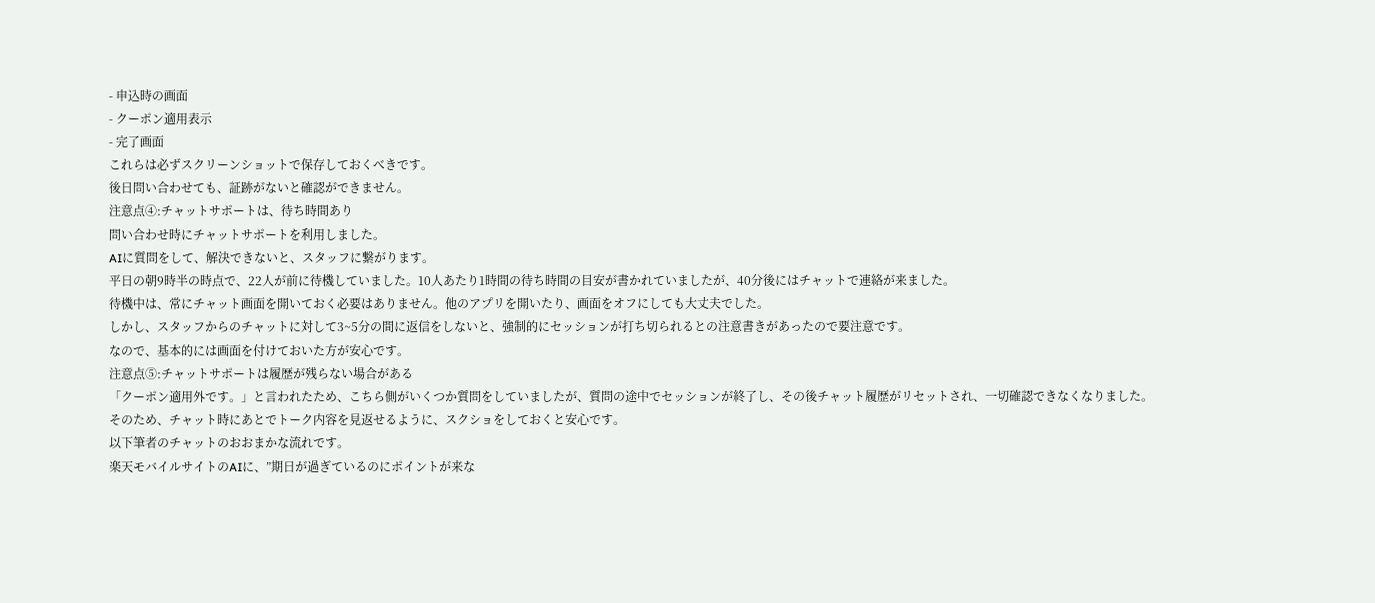- 申込時の画面
- クーポン適用表示
- 完了画面
これらは必ずスクリーンショットで保存しておくべきです。
後日問い合わせても、証跡がないと確認ができません。
注意点④:チャットサポートは、待ち時間あり
問い合わせ時にチャットサポートを利用しました。
AIに質問をして、解決できないと、スタッフに繋がります。
平日の朝9時半の時点で、22人が前に待機していました。10人あたり1時間の待ち時間の目安が書かれていましたが、40分後にはチャットで連絡が来ました。
待機中は、常にチャット画面を開いておく必要はありません。他のアプリを開いたり、画面をオフにしても大丈夫でした。
しかし、スタッフからのチャットに対して3~5分の間に返信をしないと、強制的にセッションが打ち切られるとの注意書きがあったので要注意です。
なので、基本的には画面を付けておいた方が安心です。
注意点⑤:チャットサポートは履歴が残らない場合がある
「クーポン適用外です。」と言われたため、こちら側がいくつか質問をしていましたが、質問の途中でセッションが終了し、その後チャット履歴がリセットされ、一切確認できなくなりました。
そのため、チャット時にあとでトーク内容を見返せるように、スクショをしておくと安心です。
以下筆者のチャットのおおまかな流れです。
楽天モバイルサイトのAIに、”期日が過ぎているのにポイントが来な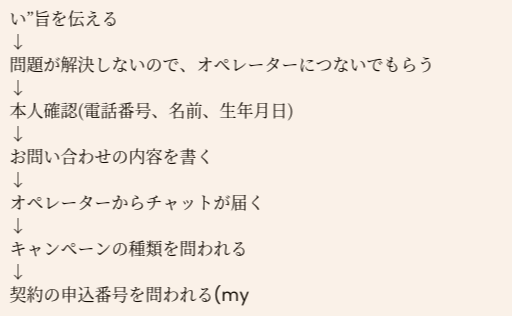い”旨を伝える
↓
問題が解決しないので、オペレーターにつないでもらう
↓
本人確認(電話番号、名前、生年月日)
↓
お問い合わせの内容を書く
↓
オペレーターからチャットが届く
↓
キャンペーンの種類を問われる
↓
契約の申込番号を問われる(my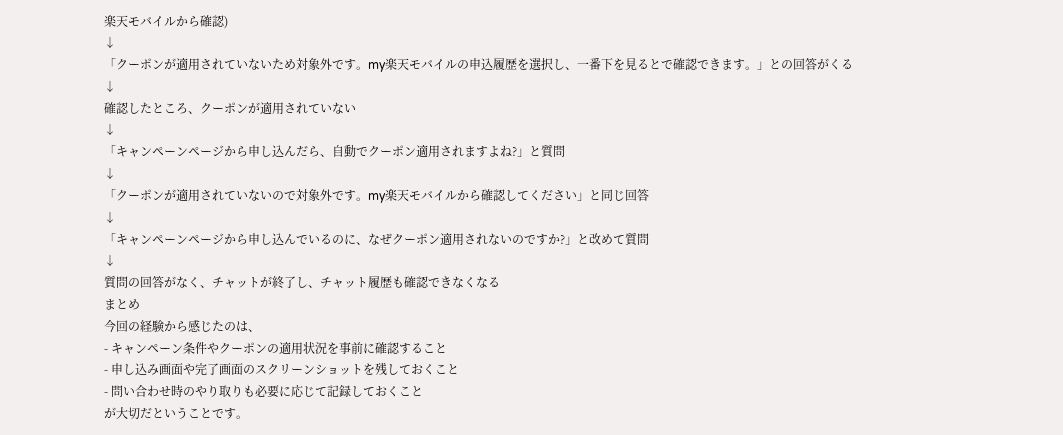楽天モバイルから確認)
↓
「クーポンが適用されていないため対象外です。my楽天モバイルの申込履歴を選択し、一番下を見るとで確認できます。」との回答がくる
↓
確認したところ、クーポンが適用されていない
↓
「キャンペーンページから申し込んだら、自動でクーポン適用されますよね?」と質問
↓
「クーポンが適用されていないので対象外です。my楽天モバイルから確認してください」と同じ回答
↓
「キャンペーンページから申し込んでいるのに、なぜクーポン適用されないのですか?」と改めて質問
↓
質問の回答がなく、チャットが終了し、チャット履歴も確認できなくなる
まとめ
今回の経験から感じたのは、
- キャンペーン条件やクーポンの適用状況を事前に確認すること
- 申し込み画面や完了画面のスクリーンショットを残しておくこと
- 問い合わせ時のやり取りも必要に応じて記録しておくこと
が大切だということです。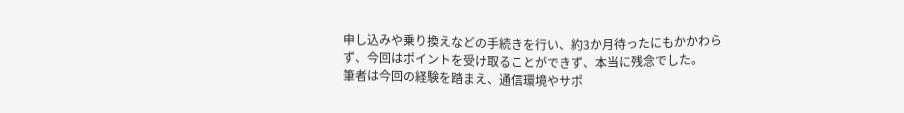申し込みや乗り換えなどの手続きを行い、約3か月待ったにもかかわらず、今回はポイントを受け取ることができず、本当に残念でした。
筆者は今回の経験を踏まえ、通信環境やサポ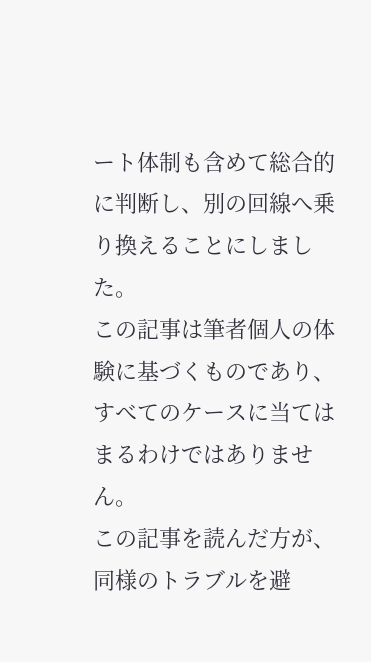ート体制も含めて総合的に判断し、別の回線へ乗り換えることにしました。
この記事は筆者個人の体験に基づくものであり、すべてのケースに当てはまるわけではありません。
この記事を読んだ方が、同様のトラブルを避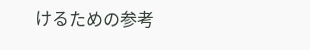けるための参考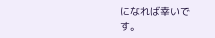になれば幸いです。